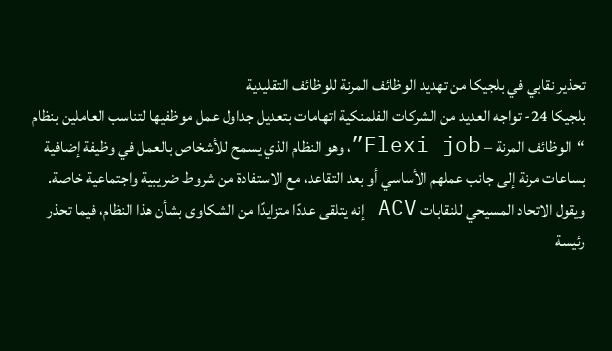تحذير نقابي في بلجيكا من تهديد الوظائف المرنة للوظائف التقليدية
بلجيكا 24- تواجه العديد من الشركات الفلمنكية اتهامات بتعديل جداول عمل موظفيها لتناسب العاملين بنظام “الوظائف المرنة – Flexi job”، وهو النظام الذي يسمح للأشخاص بالعمل في وظيفة إضافية بساعات مرنة إلى جانب عملهم الأساسي أو بعد التقاعد، مع الاستفادة من شروط ضريبية واجتماعية خاصة.
ويقول الاتحاد المسيحي للنقابات ACV إنه يتلقى عددًا متزايدًا من الشكاوى بشأن هذا النظام، فيما تحذر رئيسة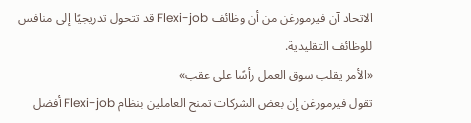الاتحاد آن فيرمورغن من أن وظائف Flexi-job قد تتحول تدريجيًا إلى منافس للوظائف التقليدية.
«الأمر يقلب سوق العمل رأسًا على عقب»
تقول فيرمورغن إن بعض الشركات تمنح العاملين بنظام Flexi-job أفضل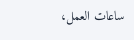ساعات العمل،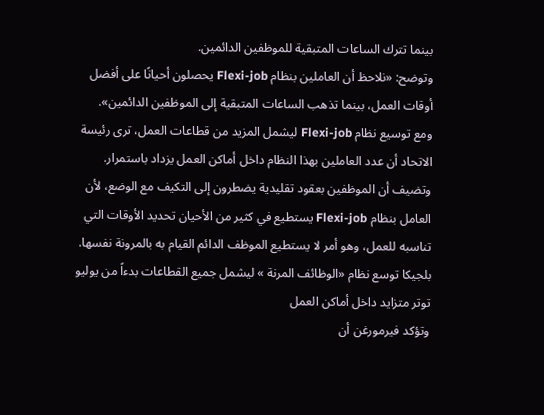بينما تترك الساعات المتبقية للموظفين الدائمين.
وتوضح: «نلاحظ أن العاملين بنظام Flexi-job يحصلون أحيانًا على أفضل أوقات العمل، بينما تذهب الساعات المتبقية إلى الموظفين الدائمين».
ومع توسيع نظام Flexi-job ليشمل المزيد من قطاعات العمل، ترى رئيسة الاتحاد أن عدد العاملين بهذا النظام داخل أماكن العمل يزداد باستمرار.
وتضيف أن الموظفين بعقود تقليدية يضطرون إلى التكيف مع الوضع، لأن العامل بنظام Flexi-job يستطيع في كثير من الأحيان تحديد الأوقات التي تناسبه للعمل، وهو أمر لا يستطيع الموظف الدائم القيام به بالمرونة نفسها.
بلجيكا توسع نظام «الوظائف المرنة » ليشمل جميع القطاعات بدءاً من يوليو
توتر متزايد داخل أماكن العمل
وتؤكد فيرمورغن أن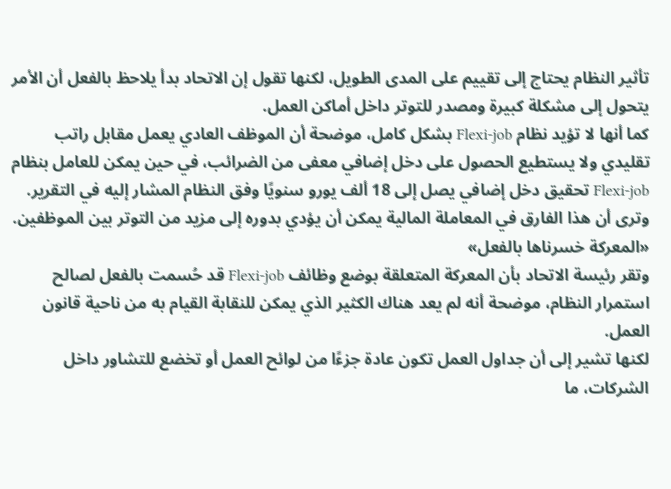تأثير النظام يحتاج إلى تقييم على المدى الطويل، لكنها تقول إن الاتحاد بدأ يلاحظ بالفعل أن الأمر يتحول إلى مشكلة كبيرة ومصدر للتوتر داخل أماكن العمل.
كما أنها لا تؤيد نظام Flexi-job بشكل كامل، موضحة أن الموظف العادي يعمل مقابل راتب تقليدي ولا يستطيع الحصول على دخل إضافي معفى من الضرائب، في حين يمكن للعامل بنظام Flexi-job تحقيق دخل إضافي يصل إلى 18 ألف يورو سنويًا وفق النظام المشار إليه في التقرير.
وترى أن هذا الفارق في المعاملة المالية يمكن أن يؤدي بدوره إلى مزيد من التوتر بين الموظفين.
«المعركة خسرناها بالفعل»
وتقر رئيسة الاتحاد بأن المعركة المتعلقة بوضع وظائف Flexi-job قد حُسمت بالفعل لصالح استمرار النظام، موضحة أنه لم يعد هناك الكثير الذي يمكن للنقابة القيام به من ناحية قانون العمل.
لكنها تشير إلى أن جداول العمل تكون عادة جزءًا من لوائح العمل أو تخضع للتشاور داخل الشركات، ما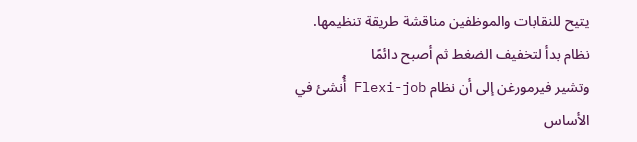يتيح للنقابات والموظفين مناقشة طريقة تنظيمها.
نظام بدأ لتخفيف الضغط ثم أصبح دائمًا
وتشير فيرمورغن إلى أن نظام Flexi-job أُنشئ في الأساس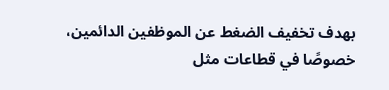بهدف تخفيف الضغط عن الموظفين الدائمين، خصوصًا في قطاعات مثل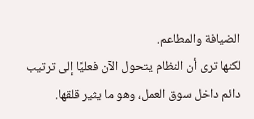الضيافة والمطاعم.
لكنها ترى أن النظام يتحول الآن فعليًا إلى ترتيب دائم داخل سوق العمل، وهو ما يثير قلقها.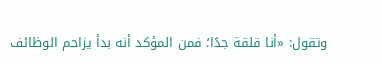وتقول: «أنا قلقة جدًا؛ فمن المؤكد أنه بدأ يزاحم الوظائف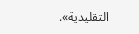التقليدية».